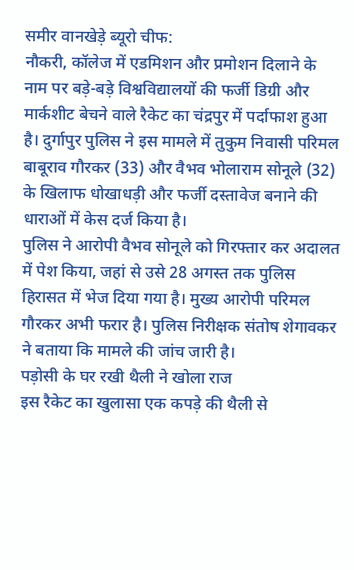समीर वानखेड़े ब्यूरो चीफ:
नौकरी, कॉलेज में एडमिशन और प्रमोशन दिलाने के नाम पर बड़े-बड़े विश्वविद्यालयों की फर्जी डिग्री और मार्कशीट बेचने वाले रैकेट का चंद्रपुर में पर्दाफाश हुआ है। दुर्गापुर पुलिस ने इस मामले में तुकुम निवासी परिमल बाबूराव गौरकर (33) और वैभव भोलाराम सोनूले (32) के खिलाफ धोखाधड़ी और फर्जी दस्तावेज बनाने की धाराओं में केस दर्ज किया है।
पुलिस ने आरोपी वैभव सोनूले को गिरफ्तार कर अदालत में पेश किया, जहां से उसे 28 अगस्त तक पुलिस हिरासत में भेज दिया गया है। मुख्य आरोपी परिमल गौरकर अभी फरार है। पुलिस निरीक्षक संतोष शेगावकर ने बताया कि मामले की जांच जारी है।
पड़ोसी के घर रखी थैली ने खोला राज
इस रैकेट का खुलासा एक कपड़े की थैली से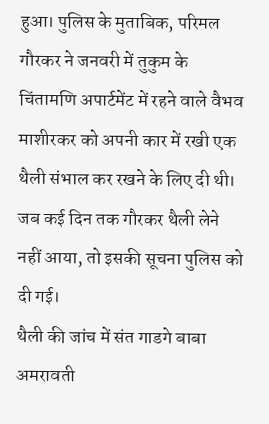हुआ। पुलिस के मुताबिक, परिमल गौरकर ने जनवरी में तुकुम के चिंतामणि अपार्टमेंट में रहने वाले वैभव माशीरकर को अपनी कार में रखी एक थैली संभाल कर रखने के लिए दी थी। जब कई दिन तक गौरकर थैली लेने नहीं आया, तो इसकी सूचना पुलिस को दी गई।
थैली की जांच में संत गाडगे बाबा अमरावती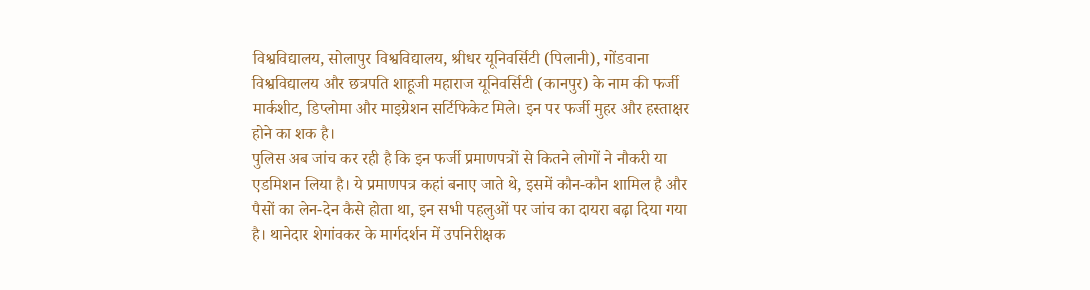विश्वविद्यालय, सोलापुर विश्वविद्यालय, श्रीधर यूनिवर्सिटी (पिलानी), गोंडवाना विश्वविद्यालय और छत्रपति शाहूजी महाराज यूनिवर्सिटी (कानपुर) के नाम की फर्जी मार्कशीट, डिप्लोमा और माइग्रेशन सर्टिफिकेट मिले। इन पर फर्जी मुहर और हस्ताक्षर होने का शक है।
पुलिस अब जांच कर रही है कि इन फर्जी प्रमाणपत्रों से कितने लोगों ने नौकरी या एडमिशन लिया है। ये प्रमाणपत्र कहां बनाए जाते थे, इसमें कौन-कौन शामिल है और पैसों का लेन-देन कैसे होता था, इन सभी पहलुओं पर जांच का दायरा बढ़ा दिया गया है। थानेदार शेगांवकर के मार्गदर्शन में उपनिरीक्षक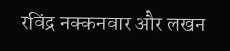रविंद्र नक्कनवार और लखन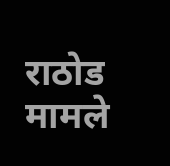राठोड मामले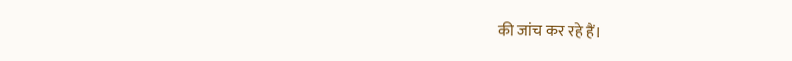की जांच कर रहे हैं।